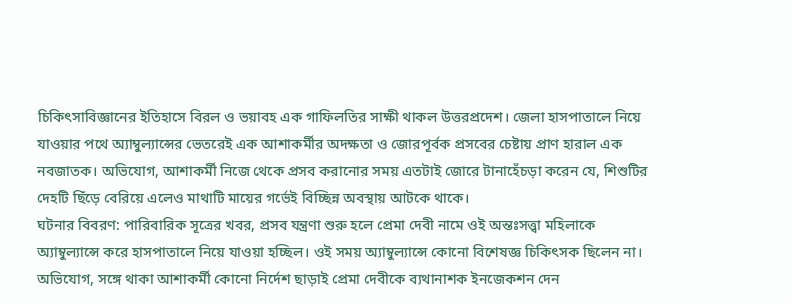চিকিৎসাবিজ্ঞানের ইতিহাসে বিরল ও ভয়াবহ এক গাফিলতির সাক্ষী থাকল উত্তরপ্রদেশ। জেলা হাসপাতালে নিয়ে যাওয়ার পথে অ্যাম্বুল্যান্সের ভেতরেই এক আশাকর্মীর অদক্ষতা ও জোরপূর্বক প্রসবের চেষ্টায় প্রাণ হারাল এক নবজাতক। অভিযোগ, আশাকর্মী নিজে থেকে প্রসব করানোর সময় এতটাই জোরে টানাহেঁচড়া করেন যে, শিশুটির দেহটি ছিঁড়ে বেরিয়ে এলেও মাথাটি মায়ের গর্ভেই বিচ্ছিন্ন অবস্থায় আটকে থাকে।
ঘটনার বিবরণ: পারিবারিক সূত্রের খবর, প্রসব যন্ত্রণা শুরু হলে প্রেমা দেবী নামে ওই অন্তঃসত্ত্বা মহিলাকে অ্যাম্বুল্যান্সে করে হাসপাতালে নিয়ে যাওয়া হচ্ছিল। ওই সময় অ্যাম্বুল্যান্সে কোনো বিশেষজ্ঞ চিকিৎসক ছিলেন না। অভিযোগ, সঙ্গে থাকা আশাকর্মী কোনো নির্দেশ ছাড়াই প্রেমা দেবীকে ব্যথানাশক ইনজেকশন দেন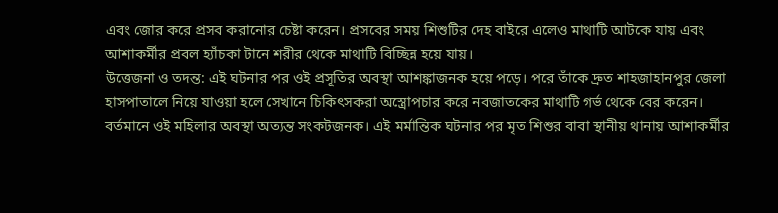এবং জোর করে প্রসব করানোর চেষ্টা করেন। প্রসবের সময় শিশুটির দেহ বাইরে এলেও মাথাটি আটকে যায় এবং আশাকর্মীর প্রবল হ্যাঁচকা টানে শরীর থেকে মাথাটি বিচ্ছিন্ন হয়ে যায়।
উত্তেজনা ও তদন্ত: এই ঘটনার পর ওই প্রসূতির অবস্থা আশঙ্কাজনক হয়ে পড়ে। পরে তাঁকে দ্রুত শাহজাহানপুর জেলা হাসপাতালে নিয়ে যাওয়া হলে সেখানে চিকিৎসকরা অস্ত্রোপচার করে নবজাতকের মাথাটি গর্ভ থেকে বের করেন। বর্তমানে ওই মহিলার অবস্থা অত্যন্ত সংকটজনক। এই মর্মান্তিক ঘটনার পর মৃত শিশুর বাবা স্থানীয় থানায় আশাকর্মীর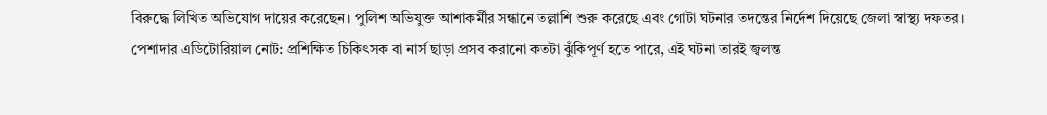বিরুদ্ধে লিখিত অভিযোগ দায়ের করেছেন। পুলিশ অভিযুক্ত আশাকর্মীর সন্ধানে তল্লাশি শুরু করেছে এবং গোটা ঘটনার তদন্তের নির্দেশ দিয়েছে জেলা স্বাস্থ্য দফতর।
পেশাদার এডিটোরিয়াল নোট: প্রশিক্ষিত চিকিৎসক বা নার্স ছাড়া প্রসব করানো কতটা ঝুঁকিপূর্ণ হতে পারে, এই ঘটনা তারই জ্বলন্ত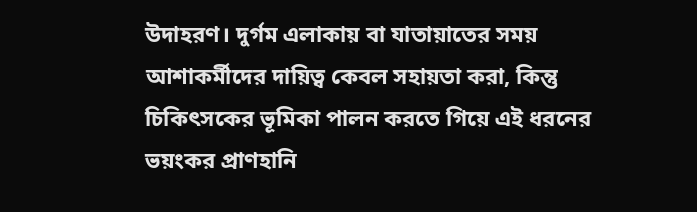উদাহরণ। দুর্গম এলাকায় বা যাতায়াতের সময় আশাকর্মীদের দায়িত্ব কেবল সহায়তা করা, কিন্তু চিকিৎসকের ভূমিকা পালন করতে গিয়ে এই ধরনের ভয়ংকর প্রাণহানি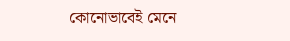কোনোভাবেই মেনে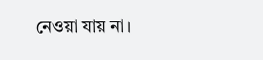নেওয়া যায় না।